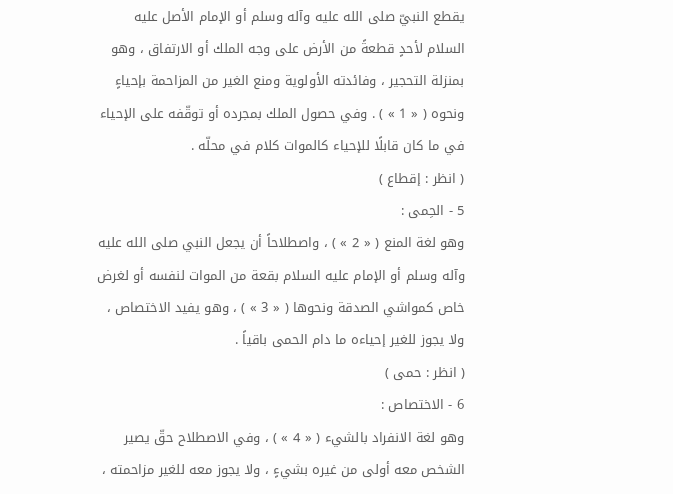يقطع النبيّ صلى الله عليه وآله وسلم أو الإمام الأصل عليه السلام لأحدٍ قطعةً من الأرض على وجه الملك أو الارتفاق ، وهو بمنزلة التحجير ، وفائدته الأولوية ومنع الغير من المزاحمة بإحياءٍ ونحوه ( « 1 » ) . وفي حصول الملك بمجرده أو توقّفه على الإحياء في ما كان قابلًا للإحياء كالموات كلام في محلّه .
( انظر : إقطاع )
5 - الحِمى :
وهو لغة المنع ( « 2 » ) ، واصطلاحاً أن يجعل النبي صلى الله عليه وآله وسلم أو الإمام عليه السلام بقعة من الموات لنفسه أو لغرض خاص كمواشي الصدقة ونحوها ( « 3 » ) ، وهو يفيد الاختصاص ، ولا يجوز للغير إحياءه ما دام الحمى باقياً .
( انظر : حمى )
6 - الاختصاص :
وهو لغة الانفراد بالشيء ( « 4 » ) ، وفي الاصطلاح حقّ يصير الشخص معه أولى من غيره بشيءٍ ، ولا يجوز معه للغير مزاحمته ،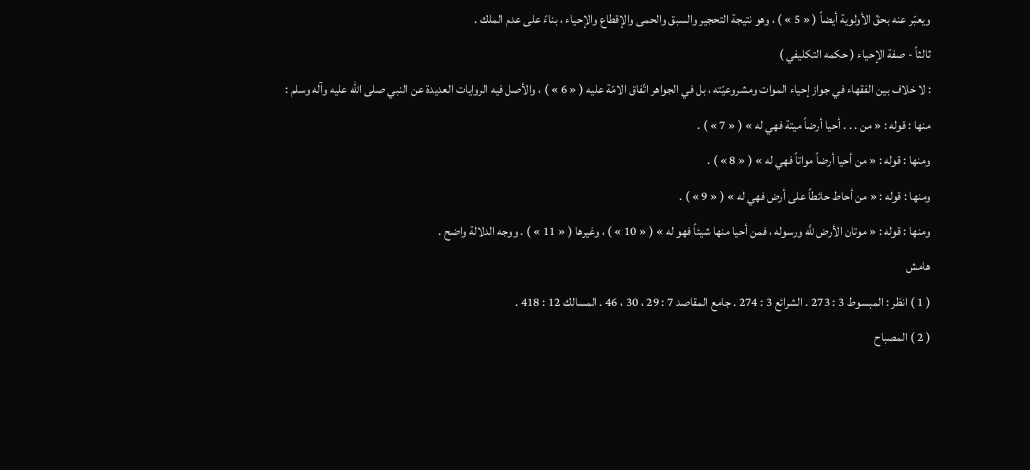ويعبّر عنه بحقّ الأولوية أيضاً ( « 5 » ) ، وهو نتيجة التحجير والسبق والحمى والإقطاع والإحياء ، بناءً على عدم الملك .
ثالثاً - صفة الإحياء ( حكمه التكليفي )
: لا خلاف بين الفقهاء في جواز إحياء الموات ومشروعيّته ، بل في الجواهر اتّفاق الامّة عليه ( « 6 » ) ، والأصل فيه الروايات العديدة عن النبي صلى الله عليه وآله وسلم :
منها : قوله : « من . . . أحيا أرضاً ميتة فهي له » ( « 7 » ) .
ومنها : قوله : « من أحيا أرضاً مواتاً فهي له » ( « 8 » ) .
ومنها : قوله : « من أحاط حائطاً على أرض فهي له » ( « 9 » ) .
ومنها : قوله : « موتان الأرض للَّه ورسوله ، فمن أحيا منها شيئاً فهو له » ( « 10 » ) ، وغيرها ( « 11 » ) . ووجه الدلالة واضح .
هامش
( 1 ) انظر : المبسوط 3 : 273 . الشرائع 3 : 274 . جامع المقاصد 7 : 29 ، 30 ، 46 . المسالك 12 : 418 .
( 2 ) المصباح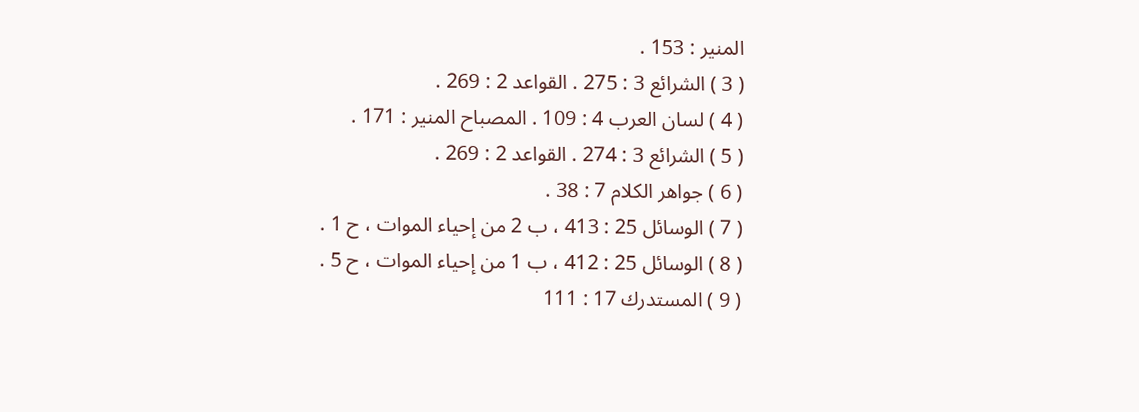المنير : 153 .
( 3 ) الشرائع 3 : 275 . القواعد 2 : 269 .
( 4 ) لسان العرب 4 : 109 . المصباح المنير : 171 .
( 5 ) الشرائع 3 : 274 . القواعد 2 : 269 .
( 6 ) جواهر الكلام 7 : 38 .
( 7 ) الوسائل 25 : 413 ، ب 2 من إحياء الموات ، ح 1 .
( 8 ) الوسائل 25 : 412 ، ب 1 من إحياء الموات ، ح 5 .
( 9 ) المستدرك 17 : 111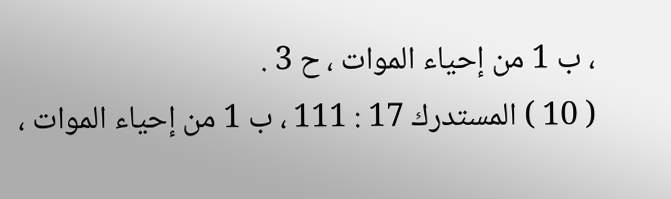، ب 1 من إحياء الموات ، ح 3 .
( 10 ) المستدرك 17 : 111 ، ب 1 من إحياء الموات ،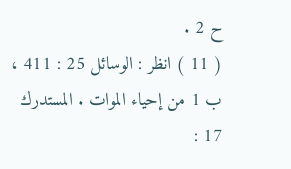ح 2 .
( 11 ) انظر : الوسائل 25 : 411 ، ب 1 من إحياء الموات . المستدرك 17 :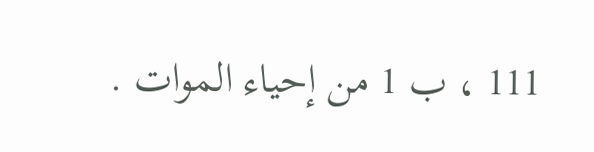111 ، ب 1 من إحياء الموات .